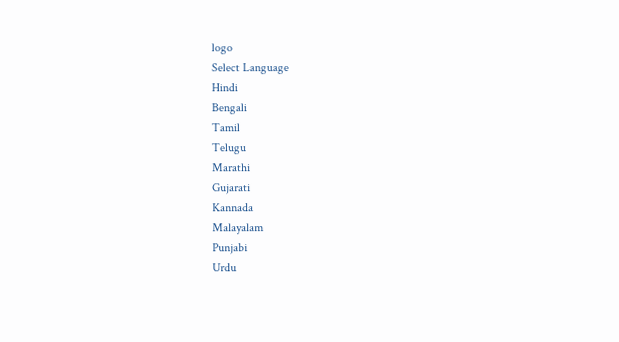logo
Select Language
Hindi
Bengali
Tamil
Telugu
Marathi
Gujarati
Kannada
Malayalam
Punjabi
Urdu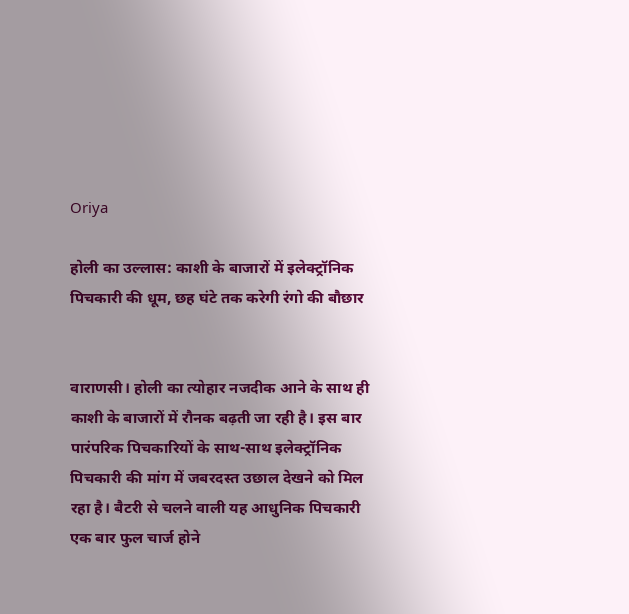Oriya

होली का उल्लास: काशी के बाजारों में इलेक्ट्रॉनिक पिचकारी की धूम, छह घंटे तक करेगी रंगो की बौछार


वाराणसी। होली का त्योहार नजदीक आने के साथ ही काशी के बाजारों में रौनक बढ़ती जा रही है। इस बार पारंपरिक पिचकारियों के साथ-साथ इलेक्ट्रॉनिक पिचकारी की मांग में जबरदस्त उछाल देखने को मिल रहा है। बैटरी से चलने वाली यह आधुनिक पिचकारी एक बार फुल चार्ज होने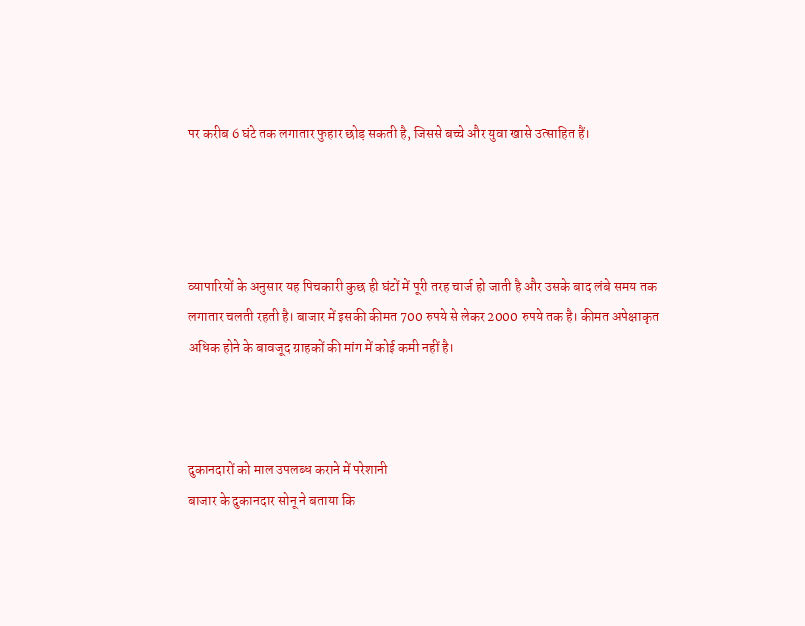पर करीब 6 घंटे तक लगातार फुहार छोड़ सकती है, जिससे बच्चे और युवा खासे उत्साहित हैं।




व्यापारियों के अनुसार यह पिचकारी कुछ ही घंटों में पूरी तरह चार्ज हो जाती है और उसके बाद लंबे समय तक लगातार चलती रहती है। बाजार में इसकी कीमत 700 रुपये से लेकर 2000 रुपये तक है। कीमत अपेक्षाकृत अधिक होने के बावजूद ग्राहकों की मांग में कोई कमी नहीं है।



दुकानदारों को माल उपलब्ध कराने में परेशानी
बाजार के दुकानदार सोनू ने बताया कि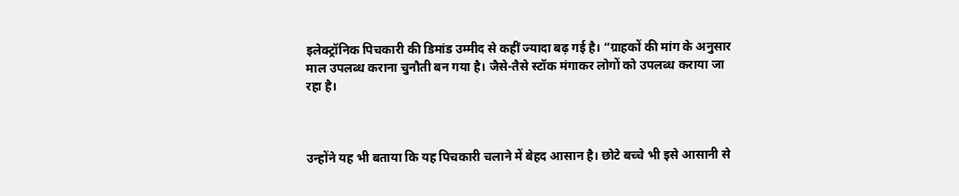इलेक्ट्रॉनिक पिचकारी की डिमांड उम्मीद से कहीं ज्यादा बढ़ गई है। “ग्राहकों की मांग के अनुसार माल उपलब्ध कराना चुनौती बन गया है। जैसे-तैसे स्टॉक मंगाकर लोगों को उपलब्ध कराया जा रहा है।



उन्होंने यह भी बताया कि यह पिचकारी चलाने में बेहद आसान है। छोटे बच्चे भी इसे आसानी से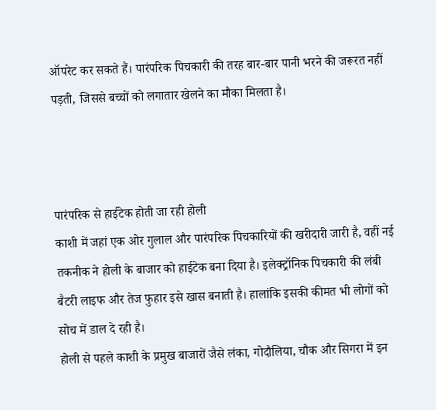ऑपरेट कर सकते हैं। पारंपरिक पिचकारी की तरह बार-बार पानी भरने की जरूरत नहीं पड़ती, जिससे बच्चों को लगातार खेलने का मौका मिलता है।



पारंपरिक से हाईटेक होती जा रही होली
काशी में जहां एक ओर गुलाल और पारंपरिक पिचकारियों की खरीदारी जारी है, वहीं नई तकनीक ने होली के बाजार को हाईटेक बना दिया है। इलेक्ट्रॉनिक पिचकारी की लंबी बैटरी लाइफ और तेज फुहार इसे खास बनाती है। हालांकि इसकी कीमत भी लोगों को सोच में डाल दे रही है।
होली से पहले काशी के प्रमुख बाजारों जैसे लंका, गोदौलिया, चौक और सिगरा में इन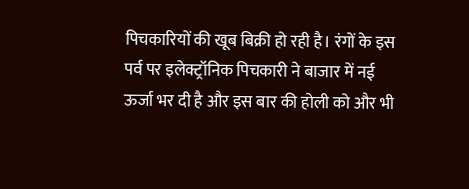पिचकारियों की खूब बिक्री हो रही है। रंगों के इस पर्व पर इलेक्ट्रॉनिक पिचकारी ने बाजार में नई ऊर्जा भर दी है और इस बार की होली को और भी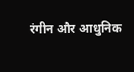रंगीन और आधुनिक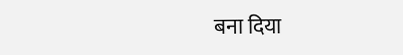बना दिया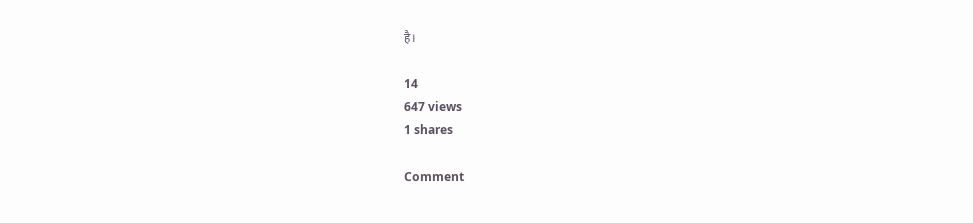है।

14
647 views
1 shares

Comment